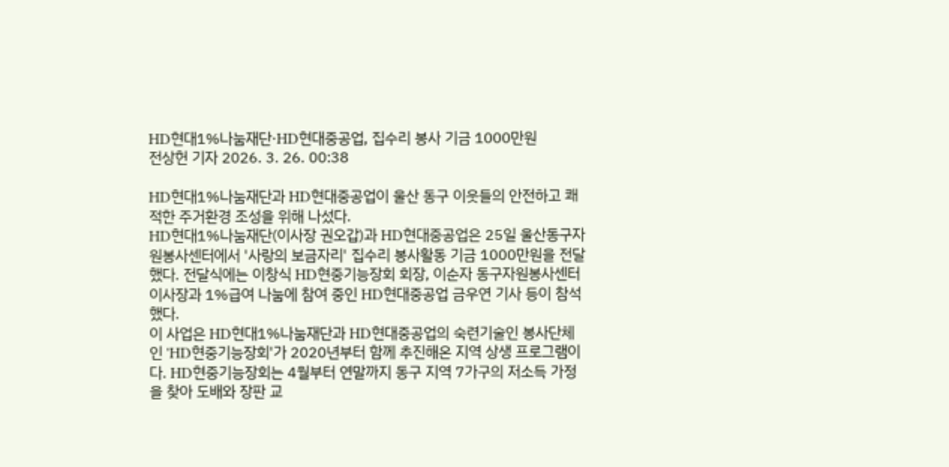HD현대1%나눔재단·HD현대중공업, 집수리 봉사 기금 1000만원
전상헌 기자 2026. 3. 26. 00:38

HD현대1%나눔재단과 HD현대중공업이 울산 동구 이웃들의 안전하고 쾌적한 주거환경 조성을 위해 나섰다.
HD현대1%나눔재단(이사장 권오갑)과 HD현대중공업은 25일 울산동구자원봉사센터에서 '사랑의 보금자리' 집수리 봉사활동 기금 1000만원을 전달했다. 전달식에는 이창식 HD현중기능장회 회장, 이순자 동구자원봉사센터 이사장과 1%급여 나눔에 참여 중인 HD현대중공업 금우연 기사 등이 참석했다.
이 사업은 HD현대1%나눔재단과 HD현대중공업의 숙련기술인 봉사단체인 'HD현중기능장회'가 2020년부터 함께 추진해온 지역 상생 프로그램이다. HD현중기능장회는 4월부터 연말까지 동구 지역 7가구의 저소득 가정을 찾아 도배와 장판 교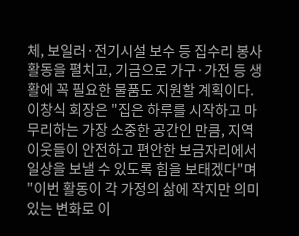체, 보일러·전기시설 보수 등 집수리 봉사활동을 펼치고, 기금으로 가구·가전 등 생활에 꼭 필요한 물품도 지원할 계획이다.
이창식 회장은 "집은 하루를 시작하고 마무리하는 가장 소중한 공간인 만큼, 지역 이웃들이 안전하고 편안한 보금자리에서 일상을 보낼 수 있도록 힘을 보태겠다"며 "이번 활동이 각 가정의 삶에 작지만 의미 있는 변화로 이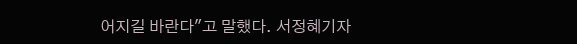어지길 바란다"고 말했다. 서정혜기자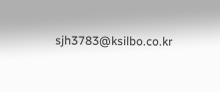sjh3783@ksilbo.co.kr